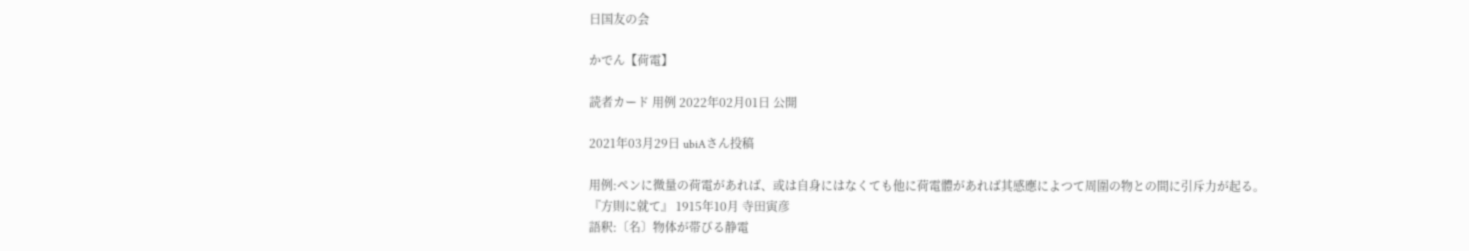日国友の会

かでん【荷電】

読者カード 用例 2022年02月01日 公開

2021年03月29日 ubiAさん投稿

用例:ペンに微量の荷電があれば、或は自身にはなくても他に荷電體があれば其感應によつて周圍の物との間に引斥力が起る。
『方則に就て』 1915年10月 寺田寅彦
語釈:〔名〕物体が帯びる静電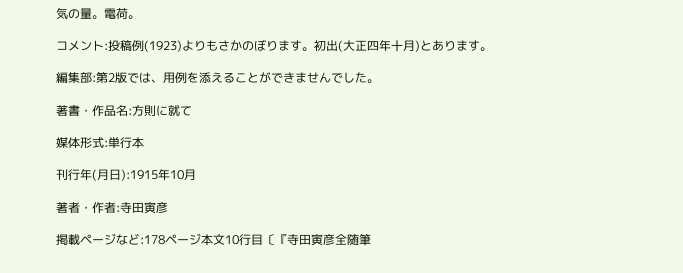気の量。電荷。

コメント:投稿例(1923)よりもさかのぼります。初出(大正四年十月)とあります。

編集部:第2版では、用例を添えることができませんでした。

著書・作品名:方則に就て

媒体形式:単行本

刊行年(月日):1915年10月

著者・作者:寺田寅彦

掲載ページなど:178ページ本文10行目〔『寺田寅彦全随筆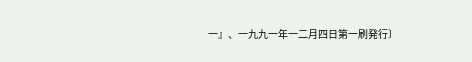一』、一九九一年一二月四日第一刷発行〕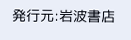発行元:岩波書店